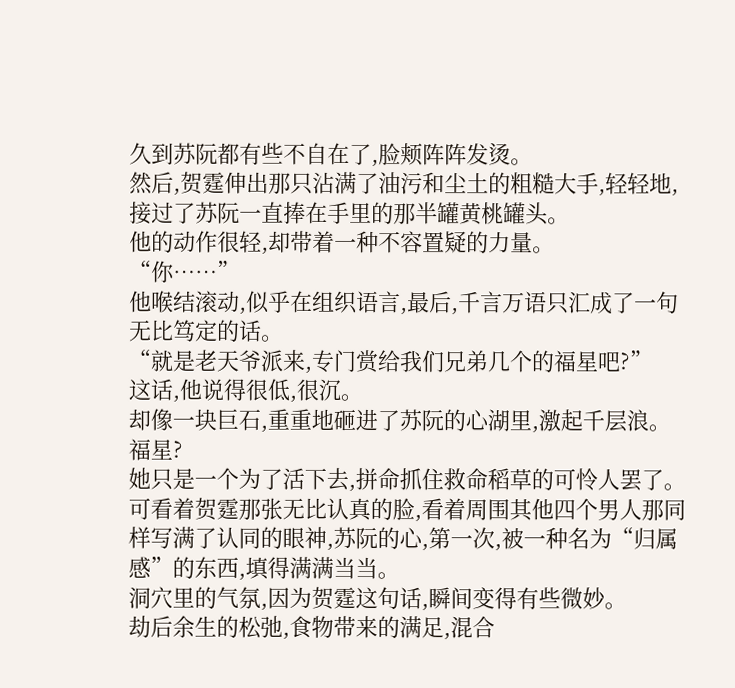久到苏阮都有些不自在了,脸颊阵阵发烫。
然后,贺霆伸出那只沾满了油污和尘土的粗糙大手,轻轻地,接过了苏阮一直捧在手里的那半罐黄桃罐头。
他的动作很轻,却带着一种不容置疑的力量。
“你……”
他喉结滚动,似乎在组织语言,最后,千言万语只汇成了一句无比笃定的话。
“就是老天爷派来,专门赏给我们兄弟几个的福星吧?”
这话,他说得很低,很沉。
却像一块巨石,重重地砸进了苏阮的心湖里,激起千层浪。
福星?
她只是一个为了活下去,拼命抓住救命稻草的可怜人罢了。
可看着贺霆那张无比认真的脸,看着周围其他四个男人那同样写满了认同的眼神,苏阮的心,第一次,被一种名为“归属感”的东西,填得满满当当。
洞穴里的气氛,因为贺霆这句话,瞬间变得有些微妙。
劫后余生的松弛,食物带来的满足,混合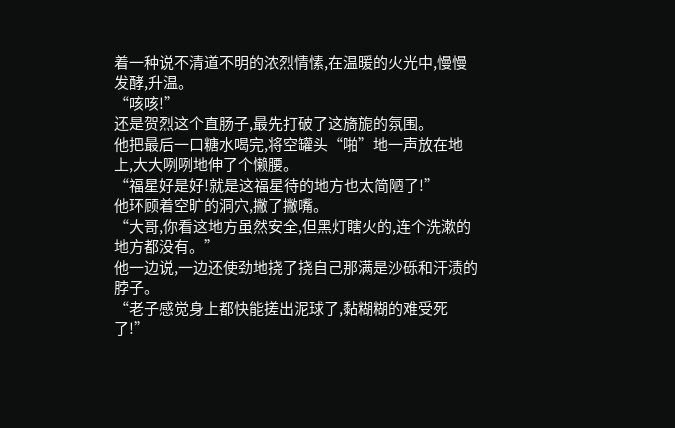着一种说不清道不明的浓烈情愫,在温暖的火光中,慢慢发酵,升温。
“咳咳!”
还是贺烈这个直肠子,最先打破了这旖旎的氛围。
他把最后一口糖水喝完,将空罐头“啪”地一声放在地上,大大咧咧地伸了个懒腰。
“福星好是好!就是这福星待的地方也太简陋了!”
他环顾着空旷的洞穴,撇了撇嘴。
“大哥,你看这地方虽然安全,但黑灯瞎火的,连个洗漱的地方都没有。”
他一边说,一边还使劲地挠了挠自己那满是沙砾和汗渍的脖子。
“老子感觉身上都快能搓出泥球了,黏糊糊的难受死了!”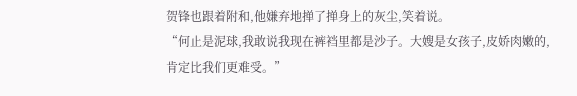贺锋也跟着附和,他嫌弃地掸了掸身上的灰尘,笑着说。
“何止是泥球,我敢说我现在裤裆里都是沙子。大嫂是女孩子,皮娇肉嫩的,肯定比我们更难受。”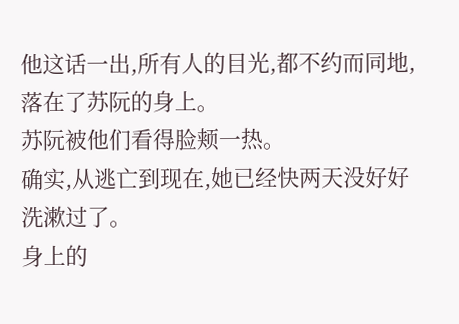他这话一出,所有人的目光,都不约而同地,落在了苏阮的身上。
苏阮被他们看得脸颊一热。
确实,从逃亡到现在,她已经快两天没好好洗漱过了。
身上的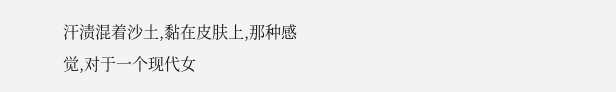汗渍混着沙土,黏在皮肤上,那种感觉,对于一个现代女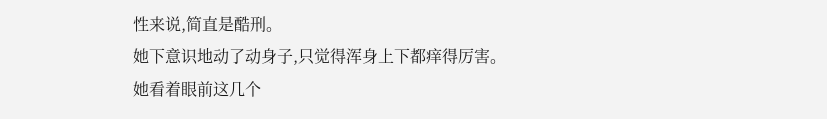性来说,简直是酷刑。
她下意识地动了动身子,只觉得浑身上下都痒得厉害。
她看着眼前这几个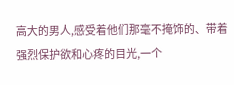高大的男人,感受着他们那毫不掩饰的、带着强烈保护欲和心疼的目光,一个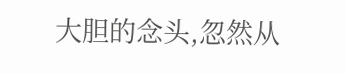大胆的念头,忽然从